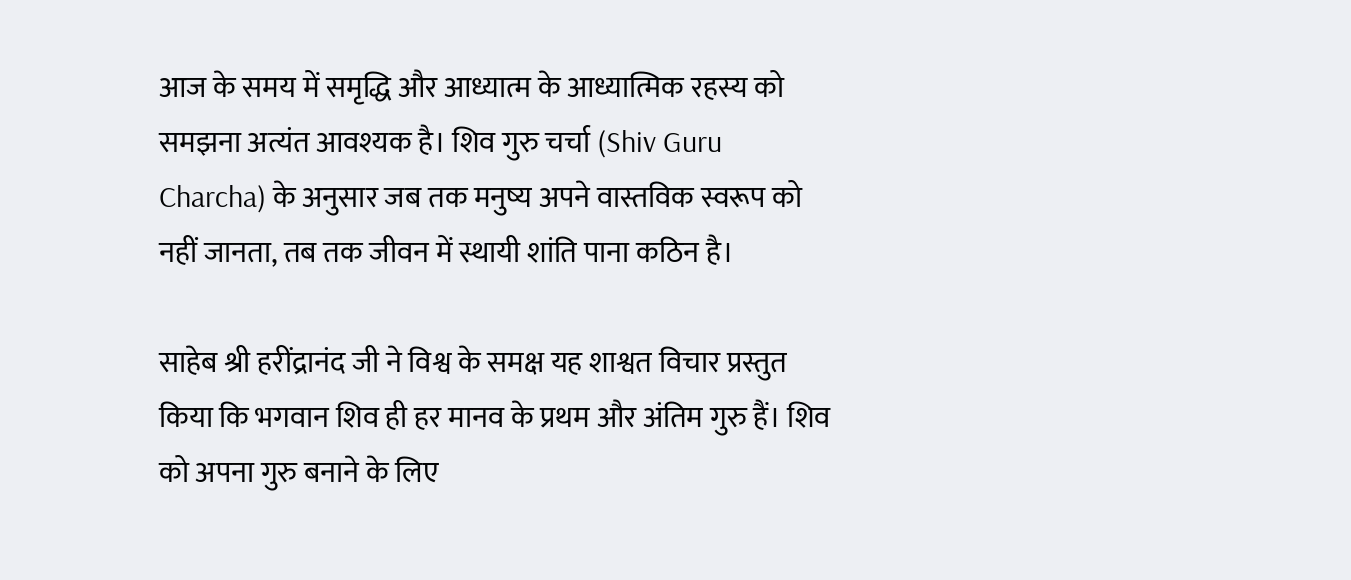आज के समय में समृद्धि और आध्यात्म के आध्यात्मिक रहस्य को समझना अत्यंत आवश्यक है। शिव गुरु चर्चा (Shiv Guru Charcha) के अनुसार जब तक मनुष्य अपने वास्तविक स्वरूप को नहीं जानता, तब तक जीवन में स्थायी शांति पाना कठिन है।

साहेब श्री हरींद्रानंद जी ने विश्व के समक्ष यह शाश्वत विचार प्रस्तुत किया कि भगवान शिव ही हर मानव के प्रथम और अंतिम गुरु हैं। शिव को अपना गुरु बनाने के लिए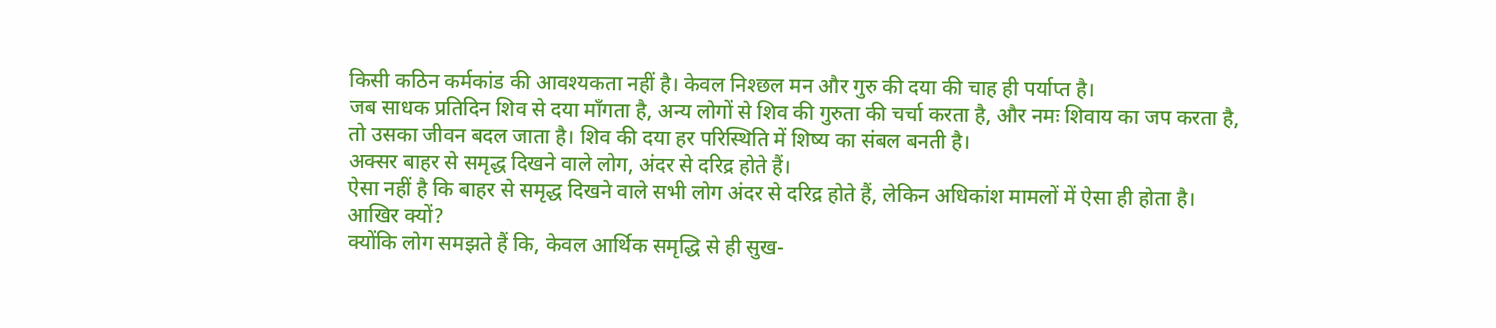किसी कठिन कर्मकांड की आवश्यकता नहीं है। केवल निश्छल मन और गुरु की दया की चाह ही पर्याप्त है।
जब साधक प्रतिदिन शिव से दया माँगता है, अन्य लोगों से शिव की गुरुता की चर्चा करता है, और नमः शिवाय का जप करता है, तो उसका जीवन बदल जाता है। शिव की दया हर परिस्थिति में शिष्य का संबल बनती है।
अक्सर बाहर से समृद्ध दिखने वाले लोग, अंदर से दरिद्र होते हैं।
ऐसा नहीं है कि बाहर से समृद्ध दिखने वाले सभी लोग अंदर से दरिद्र होते हैं, लेकिन अधिकांश मामलों में ऐसा ही होता है।
आखिर क्यों?
क्योंकि लोग समझते हैं कि, केवल आर्थिक समृद्धि से ही सुख-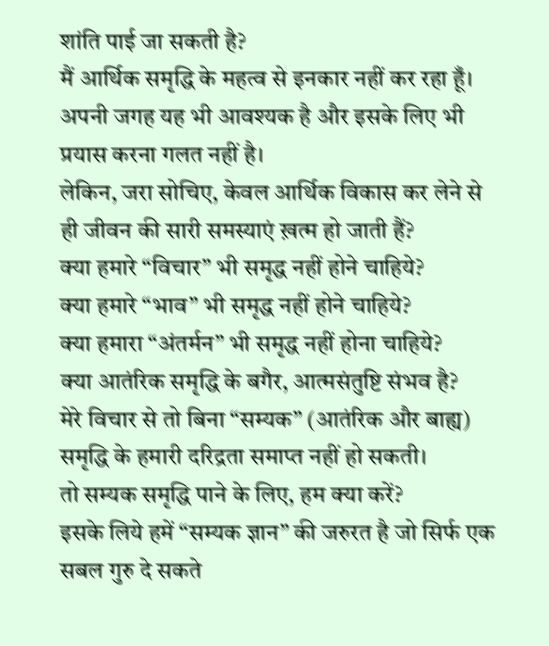शांति पाई जा सकती है?
मैं आर्थिक समृद्धि के महत्व से इनकार नहीं कर रहा हूँ।
अपनी जगह यह भी आवश्यक है और इसके लिए भी प्रयास करना गलत नहीं है।
लेकिन, जरा सोचिए, केवल आर्थिक विकास कर लेने से ही जीवन की सारी समस्याएं ख़त्म हो जाती हैं?
क्या हमारे “विचार” भी समृद्ध नहीं होने चाहिये?
क्या हमारे “भाव” भी समृद्ध नहीं होने चाहिये?
क्या हमारा “अंतर्मन” भी समृद्ध नहीं होना चाहिये?
क्या आतंरिक समृद्धि के बगैर, आत्मसंतुष्टि संभव है?
मेरे विचार से तो बिना “सम्यक” (आतंरिक और बाह्य) समृद्धि के हमारी दरिद्रता समाप्त नहीं हो सकती।
तो सम्यक समृद्धि पाने के लिए, हम क्या करें?
इसके लिये हमें “सम्यक ज्ञान” की जरुरत है जो सिर्फ एक सबल गुरु दे सकते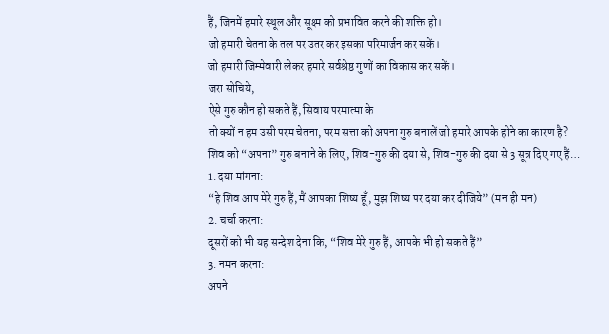हैं, जिनमें हमारे स्थूल और सूक्ष्म को प्रभावित करने की शक्ति हो।
जो हमारी चेतना के तल पर उतर कर इसका परिमार्जन कर सकें।
जो हमारी जिम्मेवारी लेकर हमारे सर्वश्रेष्ठ गुणों का विकास कर सकें।
जरा सोचिये,
ऐसे गुरु कौन हो सकते हैं, सिवाय परमात्मा के
तो क्यों न हम उसी परम चेतना, परम सत्ता को अपना गुरु बनालें जो हमारे आपके होने का कारण है?
शिव को “अपना” गुरु बनाने के लिए, शिव-गुरु की दया से, शिव-गुरु की दया से 3 सूत्र दिए गए हैं…
1. दया मांगना:
“हे शिव आप मेरे गुरु हैं, मैं आपका शिष्य हूँ, मुझ शिष्य पर दया कर दीजिये” (मन ही मन)
2. चर्चा करना:
दूसरों को भी यह सन्देश देना कि, “शिव मेरे गुरु हैं, आपके भी हो सकते हैं”
3. नमन करना:
अपने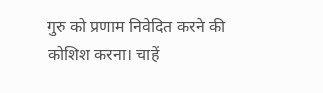गुरु को प्रणाम निवेदित करने की कोशिश करना। चाहें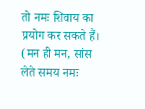तो नमः शिवाय का प्रयोग कर सकते हैं। (मन ही मन, सांस लेते समय नमः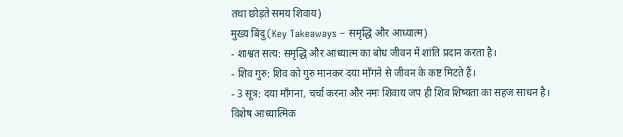तथा छोड़ते समय शिवाय)
मुख्य बिंदु (Key Takeaways – समृद्धि और आध्यात्म)
- शाश्वत सत्य: समृद्धि और आध्यात्म का बोध जीवन में शांति प्रदान करता है।
- शिव गुरु: शिव को गुरु मानकर दया माँगने से जीवन के कष्ट मिटते हैं।
- 3 सूत्र: दया माँगना, चर्चा करना और नमः शिवाय जप ही शिव शिष्यता का सहज साधन है।
विशेष आध्यात्मिक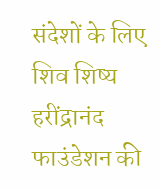संदेशों के लिए शिव शिष्य हरींद्रानंद फाउंडेशन की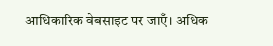आधिकारिक वेबसाइट पर जाएँ। अधिक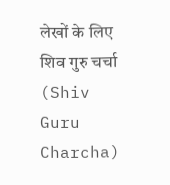लेखों के लिए शिव गुरु चर्चा (Shiv Guru Charcha)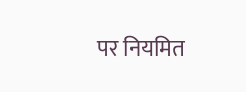पर नियमित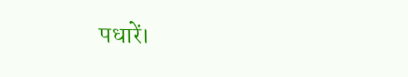पधारें।